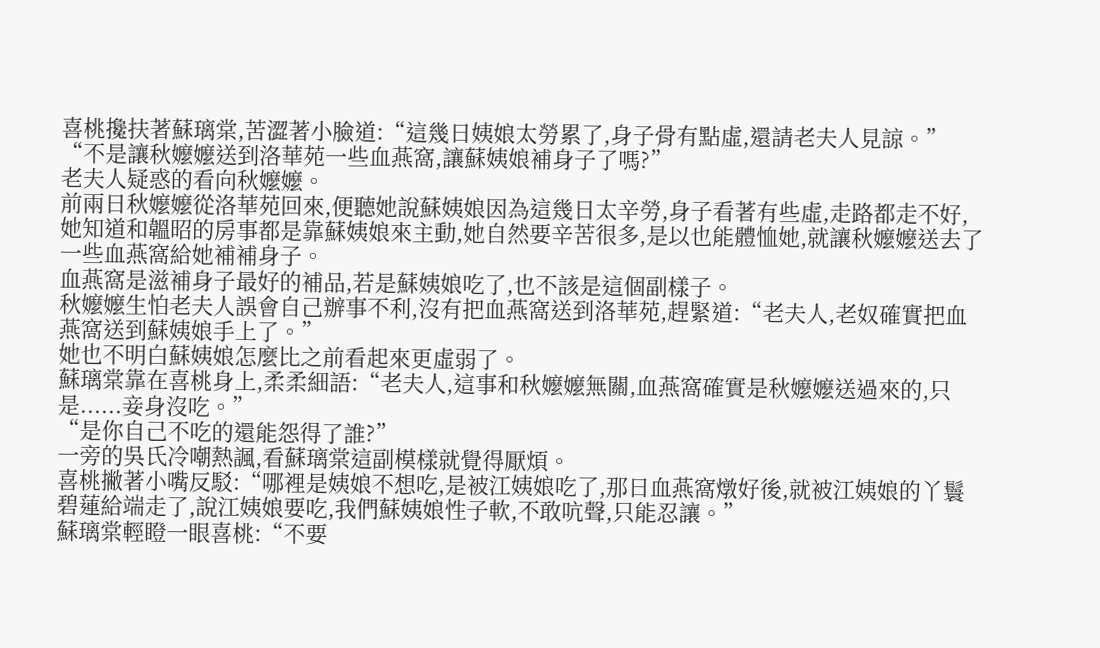喜桃攙扶著蘇璃棠,苦澀著小臉道:“這幾日姨娘太勞累了,身子骨有點虛,還請老夫人見諒。”
“不是讓秋嬤嬤送到洛華苑一些血燕窩,讓蘇姨娘補身子了嗎?”
老夫人疑惑的看向秋嬤嬤。
前兩日秋嬤嬤從洛華苑回來,便聽她說蘇姨娘因為這幾日太辛勞,身子看著有些虛,走路都走不好,她知道和韞昭的房事都是靠蘇姨娘來主動,她自然要辛苦很多,是以也能體恤她,就讓秋嬤嬤送去了一些血燕窩給她補補身子。
血燕窩是滋補身子最好的補品,若是蘇姨娘吃了,也不該是這個副樣子。
秋嬤嬤生怕老夫人誤會自己辦事不利,沒有把血燕窩送到洛華苑,趕緊道:“老夫人,老奴確實把血燕窩送到蘇姨娘手上了。”
她也不明白蘇姨娘怎麼比之前看起來更虛弱了。
蘇璃棠靠在喜桃身上,柔柔細語:“老夫人,這事和秋嬤嬤無關,血燕窩確實是秋嬤嬤送過來的,只是......妾身沒吃。”
“是你自己不吃的還能怨得了誰?”
一旁的吳氏冷嘲熱諷,看蘇璃棠這副模樣就覺得厭煩。
喜桃撇著小嘴反駁:“哪裡是姨娘不想吃,是被江姨娘吃了,那日血燕窩燉好後,就被江姨娘的丫鬟碧蓮給端走了,說江姨娘要吃,我們蘇姨娘性子軟,不敢吭聲,只能忍讓。”
蘇璃棠輕瞪一眼喜桃:“不要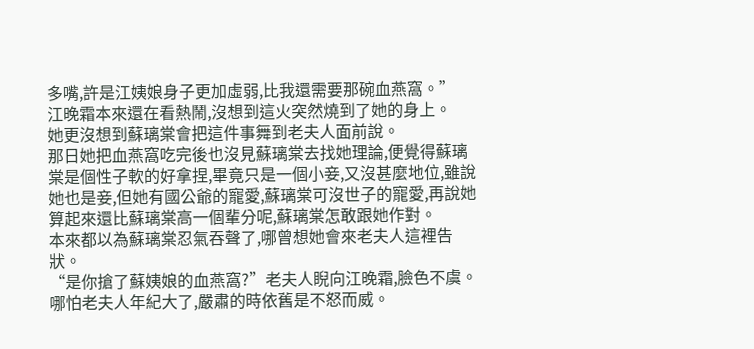多嘴,許是江姨娘身子更加虛弱,比我還需要那碗血燕窩。”
江晚霜本來還在看熱鬧,沒想到這火突然燒到了她的身上。
她更沒想到蘇璃棠會把這件事舞到老夫人面前說。
那日她把血燕窩吃完後也沒見蘇璃棠去找她理論,便覺得蘇璃棠是個性子軟的好拿捏,畢竟只是一個小妾,又沒甚麼地位,雖說她也是妾,但她有國公爺的寵愛,蘇璃棠可沒世子的寵愛,再說她算起來還比蘇璃棠高一個輩分呢,蘇璃棠怎敢跟她作對。
本來都以為蘇璃棠忍氣吞聲了,哪曾想她會來老夫人這裡告狀。
“是你搶了蘇姨娘的血燕窩?”老夫人睨向江晚霜,臉色不虞。
哪怕老夫人年紀大了,嚴肅的時依舊是不怒而威。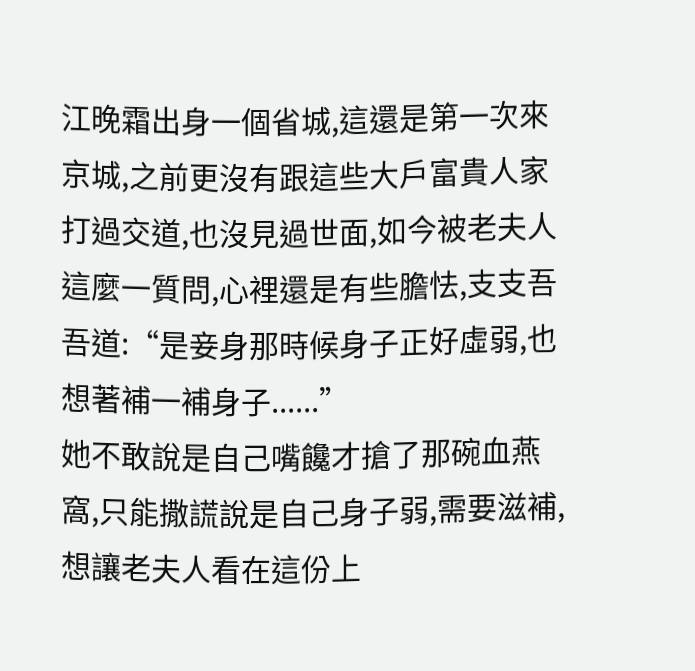江晚霜出身一個省城,這還是第一次來京城,之前更沒有跟這些大戶富貴人家打過交道,也沒見過世面,如今被老夫人這麼一質問,心裡還是有些膽怯,支支吾吾道:“是妾身那時候身子正好虛弱,也想著補一補身子......”
她不敢說是自己嘴饞才搶了那碗血燕窩,只能撒謊說是自己身子弱,需要滋補,想讓老夫人看在這份上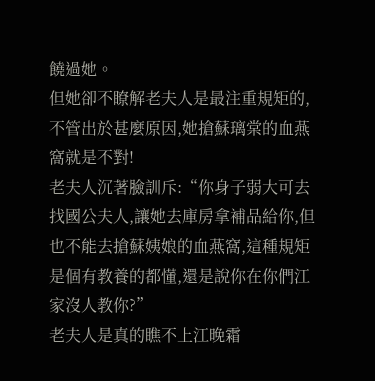饒過她。
但她卻不瞭解老夫人是最注重規矩的,不管出於甚麼原因,她搶蘇璃棠的血燕窩就是不對!
老夫人沉著臉訓斥:“你身子弱大可去找國公夫人,讓她去庫房拿補品給你,但也不能去搶蘇姨娘的血燕窩,這種規矩是個有教養的都懂,還是說你在你們江家沒人教你?”
老夫人是真的瞧不上江晚霜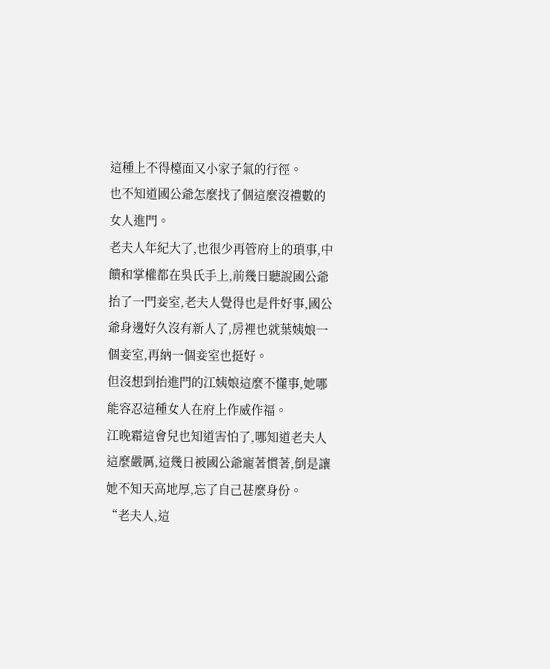這種上不得檯面又小家子氣的行徑。
也不知道國公爺怎麼找了個這麼沒禮數的女人進門。
老夫人年紀大了,也很少再管府上的瑣事,中饋和掌權都在吳氏手上,前幾日聽說國公爺抬了一門妾室,老夫人覺得也是件好事,國公爺身邊好久沒有新人了,房裡也就葉姨娘一個妾室,再納一個妾室也挺好。
但沒想到抬進門的江姨娘這麼不懂事,她哪能容忍這種女人在府上作威作福。
江晚霜這會兒也知道害怕了,哪知道老夫人這麼嚴厲,這幾日被國公爺寵著慣著,倒是讓她不知天高地厚,忘了自己甚麼身份。
“老夫人,這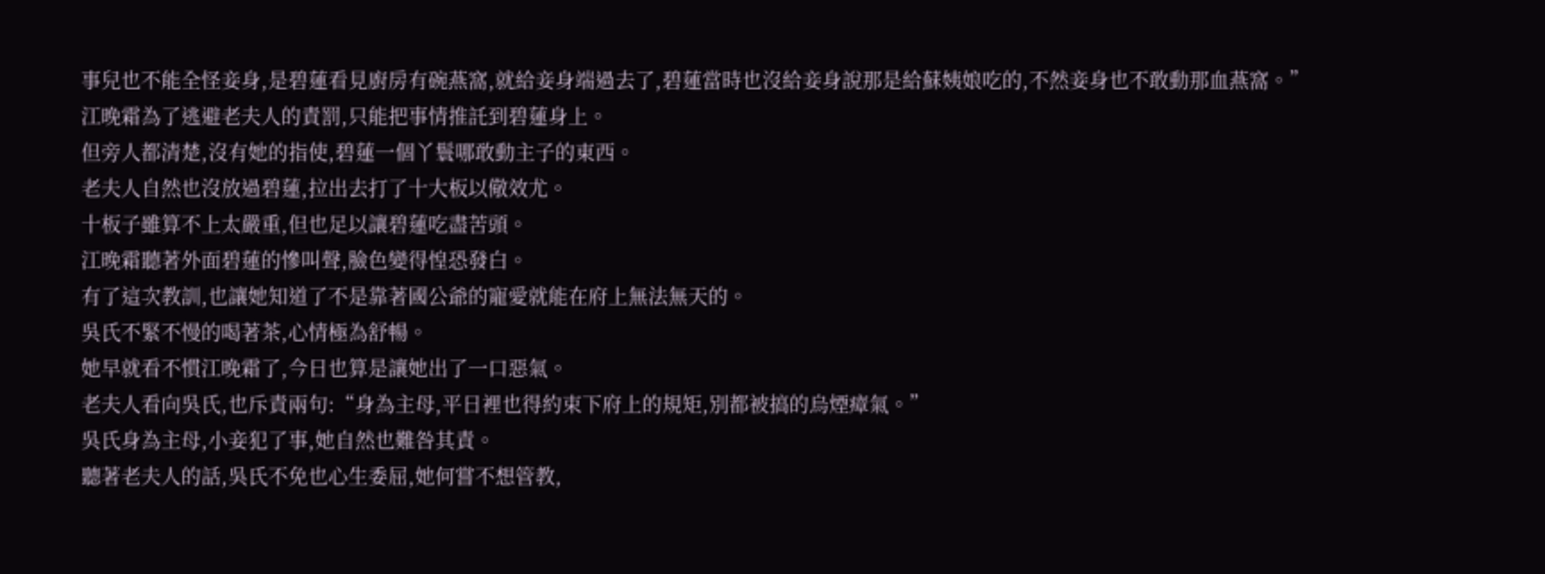事兒也不能全怪妾身,是碧蓮看見廚房有碗燕窩,就給妾身端過去了,碧蓮當時也沒給妾身說那是給蘇姨娘吃的,不然妾身也不敢動那血燕窩。”
江晚霜為了逃避老夫人的責罰,只能把事情推託到碧蓮身上。
但旁人都清楚,沒有她的指使,碧蓮一個丫鬟哪敢動主子的東西。
老夫人自然也沒放過碧蓮,拉出去打了十大板以儆效尤。
十板子雖算不上太嚴重,但也足以讓碧蓮吃盡苦頭。
江晚霜聽著外面碧蓮的慘叫聲,臉色變得惶恐發白。
有了這次教訓,也讓她知道了不是靠著國公爺的寵愛就能在府上無法無天的。
吳氏不緊不慢的喝著茶,心情極為舒暢。
她早就看不慣江晚霜了,今日也算是讓她出了一口惡氣。
老夫人看向吳氏,也斥責兩句:“身為主母,平日裡也得約束下府上的規矩,別都被搞的烏煙瘴氣。”
吳氏身為主母,小妾犯了事,她自然也難咎其責。
聽著老夫人的話,吳氏不免也心生委屈,她何嘗不想管教,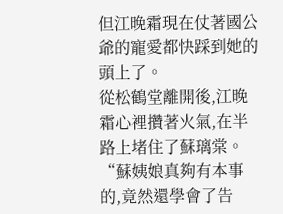但江晚霜現在仗著國公爺的寵愛都快踩到她的頭上了。
從松鶴堂離開後,江晚霜心裡攢著火氣,在半路上堵住了蘇璃棠。
“蘇姨娘真夠有本事的,竟然還學會了告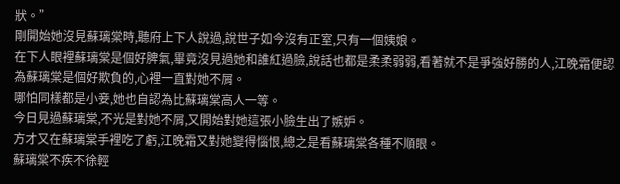狀。”
剛開始她沒見蘇璃棠時,聽府上下人說過,說世子如今沒有正室,只有一個姨娘。
在下人眼裡蘇璃棠是個好脾氣,畢竟沒見過她和誰紅過臉,說話也都是柔柔弱弱,看著就不是爭強好勝的人,江晚霜便認為蘇璃棠是個好欺負的,心裡一直對她不屑。
哪怕同樣都是小妾,她也自認為比蘇璃棠高人一等。
今日見過蘇璃棠,不光是對她不屑,又開始對她這張小臉生出了嫉妒。
方才又在蘇璃棠手裡吃了虧,江晚霜又對她變得惱恨,總之是看蘇璃棠各種不順眼。
蘇璃棠不疾不徐輕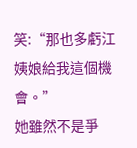笑:“那也多虧江姨娘給我這個機會。”
她雖然不是爭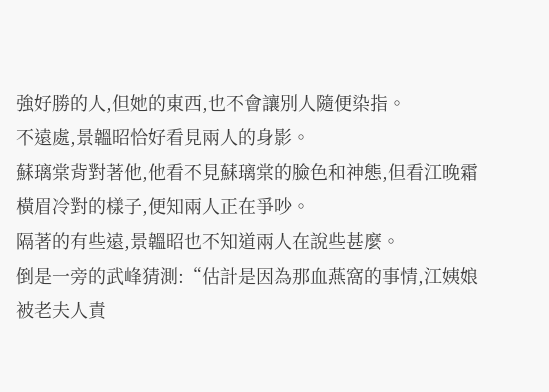強好勝的人,但她的東西,也不會讓別人隨便染指。
不遠處,景韞昭恰好看見兩人的身影。
蘇璃棠背對著他,他看不見蘇璃棠的臉色和神態,但看江晚霜橫眉冷對的樣子,便知兩人正在爭吵。
隔著的有些遠,景韞昭也不知道兩人在說些甚麼。
倒是一旁的武峰猜測:“估計是因為那血燕窩的事情,江姨娘被老夫人責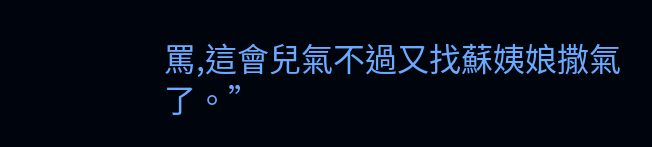罵,這會兒氣不過又找蘇姨娘撒氣了。”